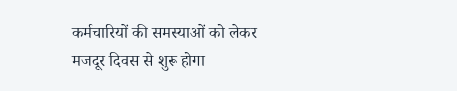कर्मचारियों की समस्याओं को लेकर मजदूर दिवस से शुरू होगा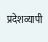प्रदेशव्यापी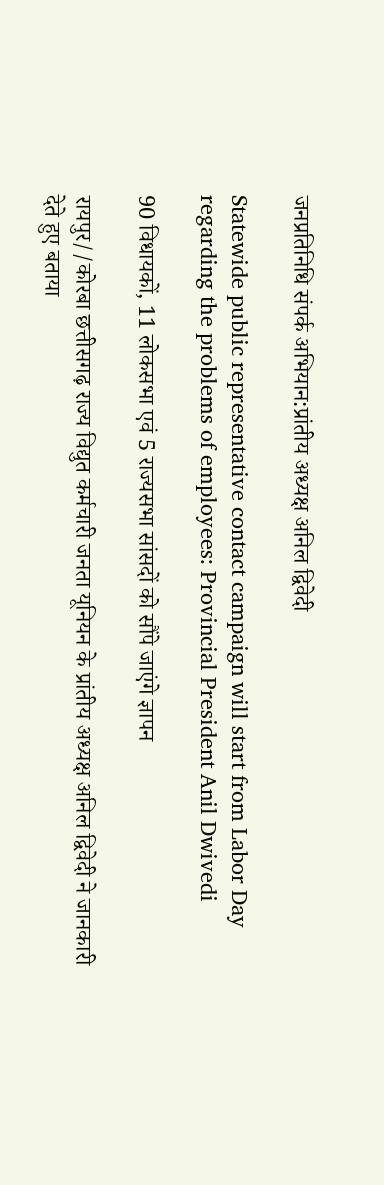जनप्रतिनिधि संपर्क अभियान:प्रांतीय अध्यक्ष अनिल द्विवेदी

Statewide public representative contact campaign will start from Labor Day regarding the problems of employees: Provincial President Anil Dwivedi

90 विधायकों, 11 लोकसभा एवं 5 राज्यसभा सांसदों को सौंपे जाएंगे ज्ञापन

रायपुर//कोरबा छत्तीसगढ़ राज्य विद्युत कर्मचारी जनता यूनियन के प्रांतीय अध्यक्ष अनिल द्विवेदी ने जानकारी देते हुए बताया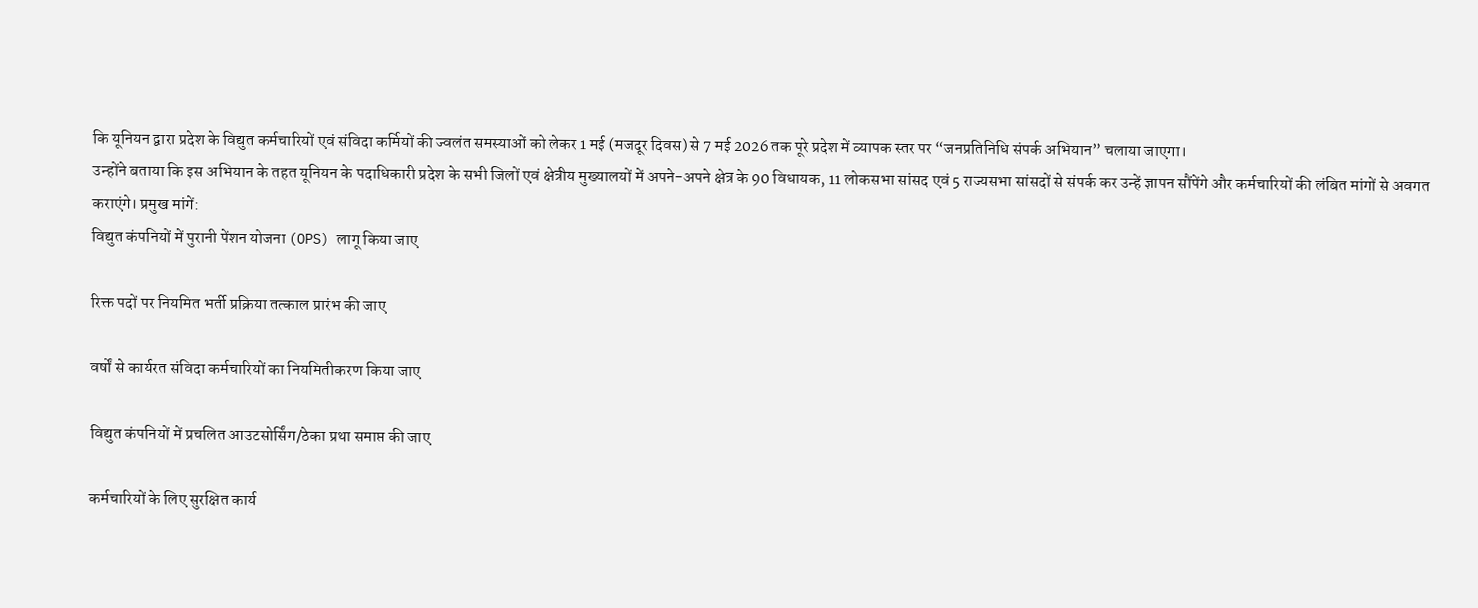कि यूनियन द्वारा प्रदेश के विद्युत कर्मचारियों एवं संविदा कर्मियों की ज्वलंत समस्याओं को लेकर 1 मई (मजदूर दिवस) से 7 मई 2026 तक पूरे प्रदेश में व्यापक स्तर पर “जनप्रतिनिधि संपर्क अभियान” चलाया जाएगा।
उन्होंने बताया कि इस अभियान के तहत यूनियन के पदाधिकारी प्रदेश के सभी जिलों एवं क्षेत्रीय मुख्यालयों में अपने-अपने क्षेत्र के 90 विधायक, 11 लोकसभा सांसद एवं 5 राज्यसभा सांसदों से संपर्क कर उन्हें ज्ञापन सौंपेंगे और कर्मचारियों की लंबित मांगों से अवगत कराएंगे। प्रमुख मांगें:
विद्युत कंपनियों में पुरानी पेंशन योजना (OPS) लागू किया जाए

रिक्त पदों पर नियमित भर्ती प्रक्रिया तत्काल प्रारंभ की जाए

वर्षों से कार्यरत संविदा कर्मचारियों का नियमितीकरण किया जाए

विद्युत कंपनियों में प्रचलित आउटसोर्सिंग/ठेका प्रथा समाप्त की जाए

कर्मचारियों के लिए सुरक्षित कार्य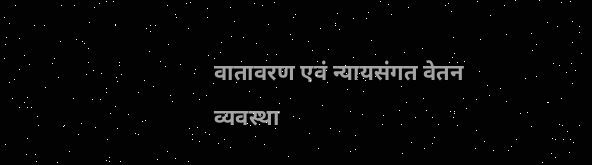वातावरण एवं न्यायसंगत वेतन व्यवस्था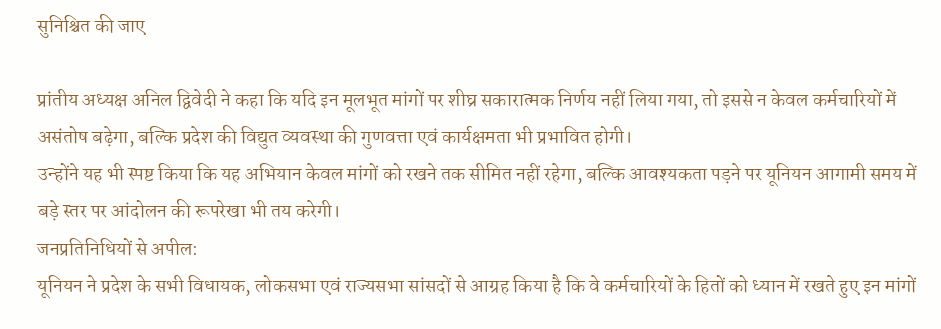सुनिश्चित की जाए

प्रांतीय अध्यक्ष अनिल द्विवेदी ने कहा कि यदि इन मूलभूत मांगों पर शीघ्र सकारात्मक निर्णय नहीं लिया गया, तो इससे न केवल कर्मचारियों में असंतोष बढ़ेगा, बल्कि प्रदेश की विद्युत व्यवस्था की गुणवत्ता एवं कार्यक्षमता भी प्रभावित होगी।
उन्होंने यह भी स्पष्ट किया कि यह अभियान केवल मांगों को रखने तक सीमित नहीं रहेगा, बल्कि आवश्यकता पड़ने पर यूनियन आगामी समय में बड़े स्तर पर आंदोलन की रूपरेखा भी तय करेगी।
जनप्रतिनिधियों से अपील:
यूनियन ने प्रदेश के सभी विधायक, लोकसभा एवं राज्यसभा सांसदों से आग्रह किया है कि वे कर्मचारियों के हितों को ध्यान में रखते हुए इन मांगों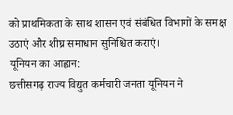को प्राथमिकता के साथ शासन एवं संबंधित विभागों के समक्ष उठाएं और शीघ्र समाधान सुनिश्चित कराएं।
यूनियन का आह्वान:
छत्तीसगढ़ राज्य विद्युत कर्मचारी जनता यूनियन ने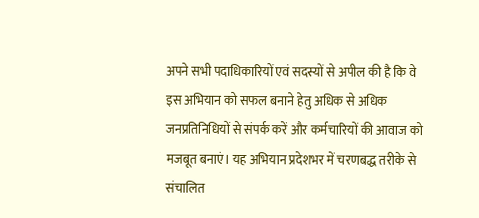अपने सभी पदाधिकारियों एवं सदस्यों से अपील की है कि वे इस अभियान को सफल बनाने हेतु अधिक से अधिक जनप्रतिनिधियों से संपर्क करें और कर्मचारियों की आवाज को मजबूत बनाएं। यह अभियान प्रदेशभर में चरणबद्ध तरीके से संचालित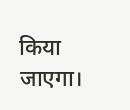किया जाएगा।